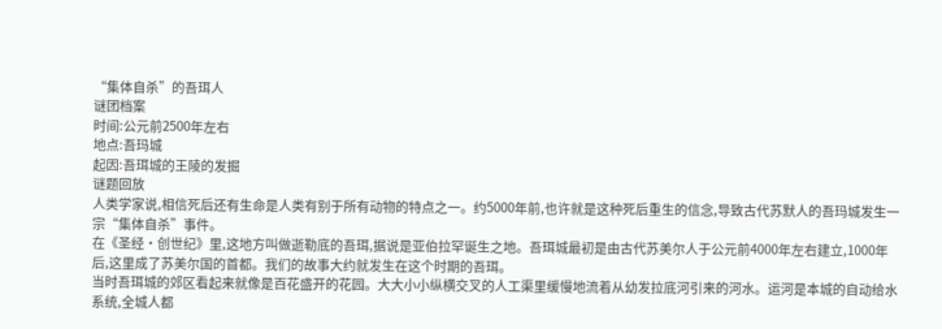“集体自杀”的吾珥人
谜团档案
时间:公元前2500年左右
地点:吾玛城
起因:吾珥城的王陵的发掘
谜题回放
人类学家说,相信死后还有生命是人类有别于所有动物的特点之一。约5000年前,也许就是这种死后重生的信念,导致古代苏默人的吾玛城发生一宗“集体自杀”事件。
在《圣经·创世纪》里,这地方叫做逝勒底的吾珥,据说是亚伯拉罕诞生之地。吾珥城最初是由古代苏美尔人于公元前4000年左右建立,1000年后,这里成了苏美尔国的首都。我们的故事大约就发生在这个时期的吾珥。
当时吾珥城的郊区看起来就像是百花盛开的花园。大大小小纵横交叉的人工渠里缓慢地流着从幼发拉底河引来的河水。运河是本城的自动给水系统,全城人都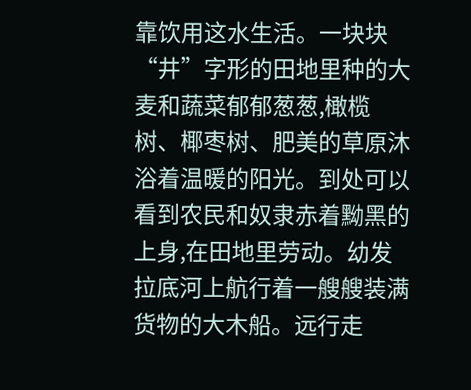靠饮用这水生活。一块块“井”字形的田地里种的大麦和蔬菜郁郁葱葱,橄榄树、椰枣树、肥美的草原沐浴着温暖的阳光。到处可以看到农民和奴隶赤着黝黑的上身,在田地里劳动。幼发拉底河上航行着一艘艘装满货物的大木船。远行走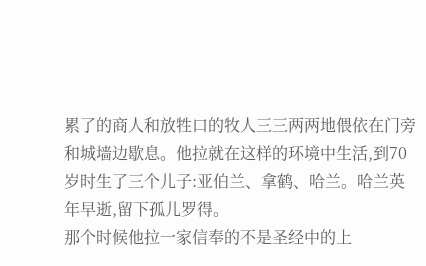累了的商人和放牲口的牧人三三两两地偎依在门旁和城墙边歇息。他拉就在这样的环境中生活,到70岁时生了三个儿子:亚伯兰、拿鹤、哈兰。哈兰英年早逝,留下孤儿罗得。
那个时候他拉一家信奉的不是圣经中的上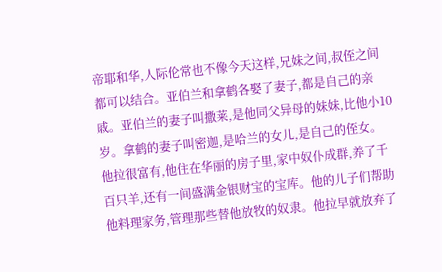帝耶和华,人际伦常也不像今天这样,兄妹之间,叔侄之间都可以结合。亚伯兰和拿鹤各娶了妻子,都是自己的亲戚。亚伯兰的妻子叫撒莱,是他同父异母的妹妹,比他小10岁。拿鹤的妻子叫密迦,是哈兰的女儿,是自己的侄女。
他拉很富有,他住在华丽的房子里,家中奴仆成群,养了千百只羊,还有一间盛满金银财宝的宝库。他的儿子们帮助他料理家务,管理那些替他放牧的奴隶。他拉早就放弃了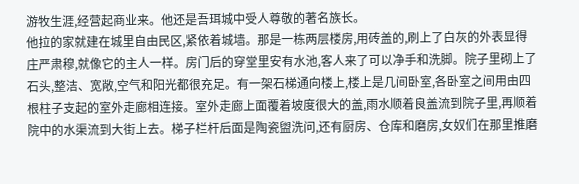游牧生涯,经营起商业来。他还是吾珥城中受人尊敬的著名族长。
他拉的家就建在城里自由民区,紧依着城墙。那是一栋两层楼房,用砖盖的,刷上了白灰的外表显得庄严肃穆,就像它的主人一样。房门后的穿堂里安有水池,客人来了可以净手和洗脚。院子里砌上了石头,整洁、宽敞,空气和阳光都很充足。有一架石梯通向楼上,楼上是几间卧室,各卧室之间用由四根柱子支起的室外走廊相连接。室外走廊上面覆着坡度很大的盖,雨水顺着良盖流到院子里,再顺着院中的水渠流到大街上去。梯子栏杆后面是陶瓷盥洗问,还有厨房、仓库和磨房,女奴们在那里推磨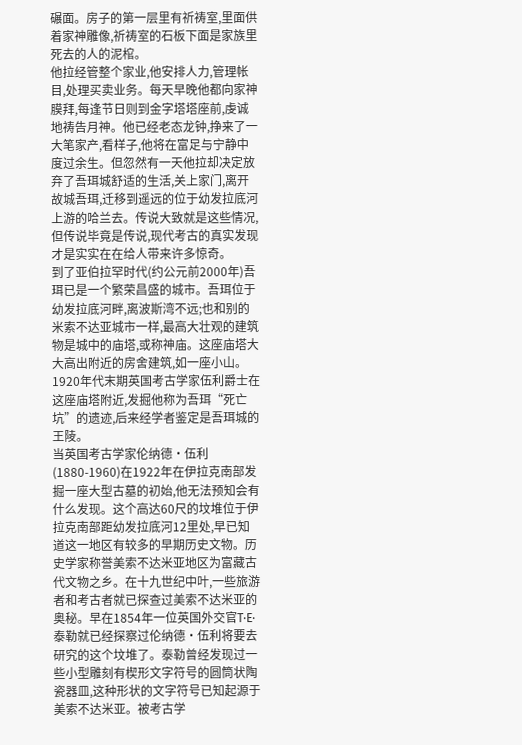碾面。房子的第一层里有祈祷室,里面供着家神雕像,祈祷室的石板下面是家族里死去的人的泥棺。
他拉经管整个家业,他安排人力,管理帐目,处理买卖业务。每天早晚他都向家神膜拜,每逢节日则到金字塔塔座前,虔诚地祷告月神。他已经老态龙钟,挣来了一大笔家产,看样子,他将在富足与宁静中度过余生。但忽然有一天他拉却决定放弃了吾珥城舒适的生活,关上家门,离开故城吾珥,迁移到遥远的位于幼发拉底河上游的哈兰去。传说大致就是这些情况,但传说毕竟是传说,现代考古的真实发现才是实实在在给人带来许多惊奇。
到了亚伯拉罕时代(约公元前2000年)吾珥已是一个繁荣昌盛的城市。吾珥位于幼发拉底河畔,离波斯湾不远;也和别的米索不达亚城市一样,最高大壮观的建筑物是城中的庙塔,或称神庙。这座庙塔大大高出附近的房舍建筑,如一座小山。1920年代末期英国考古学家伍利爵士在这座庙塔附近,发掘他称为吾珥“死亡坑”的遗迹,后来经学者鉴定是吾珥城的王陵。
当英国考古学家伦纳德·伍利(1880-1960)在1922年在伊拉克南部发掘一座大型古墓的初始,他无法预知会有什么发现。这个高达60尺的坟堆位于伊拉克南部距幼发拉底河12里处,早已知道这一地区有较多的早期历史文物。历史学家称誉美索不达米亚地区为富藏古代文物之乡。在十九世纪中叶,一些旅游者和考古者就已探查过美索不达米亚的奥秘。早在1854年一位英国外交官T·E·泰勒就已经探察过伦纳德·伍利将要去研究的这个坟堆了。泰勒曾经发现过一些小型雕刻有楔形文字符号的圆筒状陶瓷器皿,这种形状的文字符号已知起源于美索不达米亚。被考古学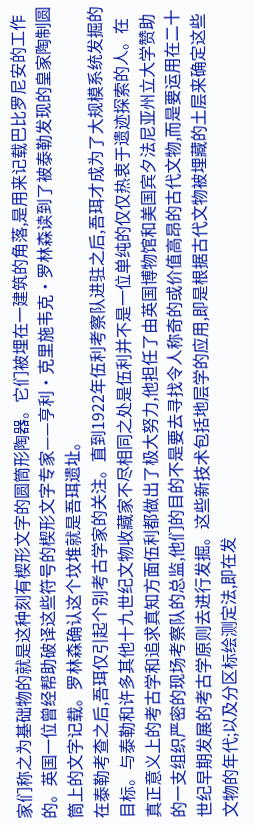家们称之为基础物的就是这种刻有楔形文字的圆筒形陶器。它们被埋在一建筑的角落,是用来记载巴比罗尼安的工作的。英国一位曾经帮助破译这些符号的楔形文字专家——亨利·克里施韦克·罗林森读到了被泰勒发现的皇家陶制圆筒上的文字记载。罗林森确认这个坟堆就是吾珥遗址。
在泰勒考查之后,吾珥仅引起个别考古学家的关注。直到1922年伍利考察队进驻之后,吾珥才成为了大规模系统发掘的目标。与泰勒和许多其他十九世纪文物收藏家不尽相同之处是伍利并不是一位单纯的仅仅热衷于遗迹探索的人。在真正意义上的考古学和追求真知方面伍利都做出了极大努力,他担任了由英国博物馆和美国宾夕法尼亚州立大学赞助的一支组织严密的现场考察队的总监,他们的目的不是要去寻找令人称奇的或价值高昂的古代文物,而是要运用在二十世纪早期发展的考古学原则去进行发掘。这些新技术包括地层学的应用,即是根据古代文物被埋藏的土层来确定这些文物的年代;以及分区标绘测定法,即在发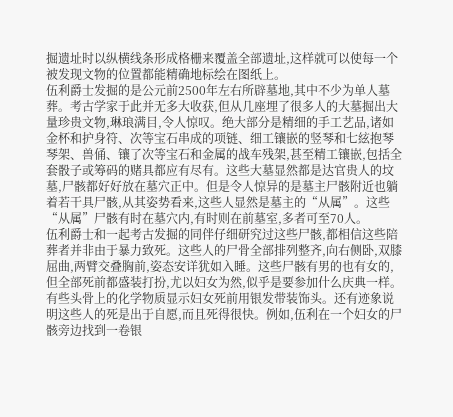掘遗址时以纵横线条形成格栅来覆盖全部遗址,这样就可以使每一个被发现文物的位置都能精确地标绘在图纸上。
伍利爵士发掘的是公元前2500年左右所辟墓地,其中不少为单人墓葬。考古学家于此并无多大收获,但从几座埋了很多人的大墓掘出大量珍贵文物,琳琅满目,令人惊叹。绝大部分是精细的手工艺品,诸如金杯和护身符、次等宝石串成的项链、细工镶嵌的竖琴和七絃抱琴琴架、兽俑、镶了次等宝石和金属的战车残架,甚至精工镶嵌,包括全套骰子或筹码的赌具都应有尽有。这些大墓显然都是达官贵人的坟墓,尸骸都好好放在墓穴正中。但是令人惊异的是墓主尸骸附近也躺着若干具尸骸,从其姿势看来,这些人显然是墓主的“从属”。这些“从属”尸骸有时在墓穴内,有时则在前墓室,多者可至70人。
伍利爵士和一起考古发掘的同伴仔细研究过这些尸骸,都相信这些陪葬者并非由于暴力致死。这些人的尸骨全部排列整齐,向右侧卧,双膝屈曲,两臂交叠胸前,姿态安详犹如入睡。这些尸骸有男的也有女的,但全部死前都盛装打扮,尤以妇女为然,似乎是要参加什么庆典一样。有些头骨上的化学物质显示妇女死前用银发带装饰头。还有迹象说明这些人的死是出于自愿,而且死得很快。例如,伍利在一个妇女的尸骸旁边找到一卷银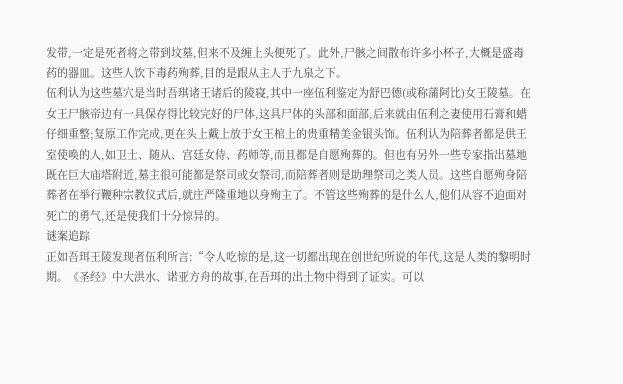发带,一定是死者将之带到坟墓,但来不及缠上头便死了。此外,尸骸之间散布许多小杯子,大概是盛毒药的器皿。这些人饮下毒药殉葬,目的是跟从主人于九泉之下。
伍利认为这些墓穴是当时吾琪诸王诸后的陵寝,其中一座伍利鉴定为舒巴德(或称蒲阿比)女王陵墓。在女王尸骸帝边有一具保存得比较完好的尸体,这具尸体的头部和面部,后来就由伍利之妻使用石膏和蜡仔细重整;复原工作完成,更在头上戴上放于女王棺上的贵重精美金银头饰。伍利认为陪葬者都是供王室使唤的人,如卫士、随从、宫廷女侍、药师等,而且都是自愿殉葬的。但也有另外一些专家指出墓地既在巨大庙塔附近,墓主很可能都是祭司或女祭司,而陪葬者则是助理祭司之类人员。这些自愿殉身陪葬者在举行鞭种宗教仪式后,就庄严隆重地以身殉主了。不管这些殉葬的是什么人,他们从容不迫面对死亡的勇气,还是使我们十分惊异的。
谜案追踪
正如吾珥王陵发现者伍利所言:“令人吃惊的是,这一切都出现在创世纪所说的年代,这是人类的黎明时期。《圣经》中大洪水、诺亚方舟的故事,在吾珥的出土物中得到了证实。可以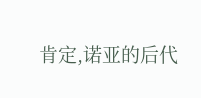肯定,诺亚的后代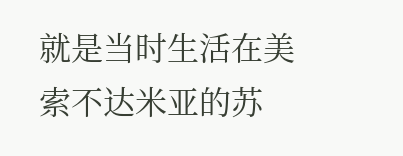就是当时生活在美索不达米亚的苏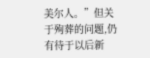美尔人。”但关于殉葬的问题,仍有待于以后新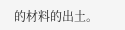的材料的出土。